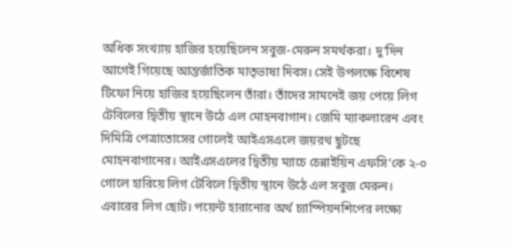অধিক সংখ্যায় হাজির হয়েছিলেন সবুজ-মেরুন সমর্থকরা। দু’দিন আগেই গিয়েছে আন্তর্জাতিক মাতৃভাষা দিবস। সেই উপলক্ষে বিশেষ টিফো নিয়ে হাজির হয়েছিলেন তাঁরা। তাঁদের সামনেই জয় পেয়ে লিগ টেবিলের দ্বিতীয় স্থানে উঠে এল মোহনবাগান। জেমি ম্যাকলারেন এবং দিমিত্রি পেত্রাতোসের গোলেই আইএসএলে জয়রথ ছুটছে মোহনবাগানের। আইএসএলের দ্বিতীয় ম্যাচে চেন্নাইয়িন এফসি’কে ২-০ গোলে হারিয়ে লিগ টেবিলে দ্বিতীয় স্থানে উঠে এল সবুজ মেরুন। এবারের লিগ ছোট। পয়েন্ট হারানোর অর্থ চ্যাম্পিয়নশিপের লক্ষ্যে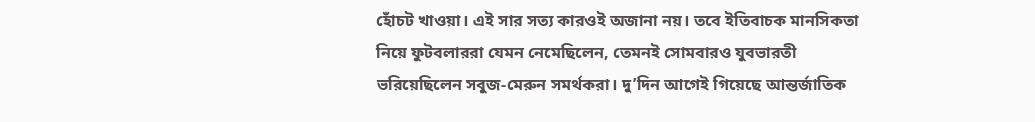হোঁচট খাওয়া। এই সার সত্য কারওই অজানা নয়। তবে ইতিবাচক মানসিকতা নিয়ে ফুটবলাররা যেমন নেমেছিলেন, তেমনই সোমবারও যুবভারতী ভরিয়েছিলেন সবুজ-মেরুন সমর্থকরা। দু’দিন আগেই গিয়েছে আন্তর্জাতিক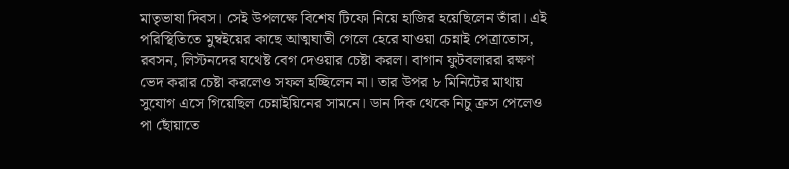মাতৃভাষা দিবস। সেই উপলক্ষে বিশেষ টিফো নিয়ে হাজির হয়েছিলেন তাঁরা। এই পরিস্থিতিতে মুম্বইয়ের কাছে আত্মঘাতী গেলে হেরে যাওয়া চেন্নাই পেত্রাতোস, রবসন, লিস্টনদের যথেষ্ট বেগ দেওয়ার চেষ্টা করল। বাগান ফুটবলাররা রক্ষণ ভেদ করার চেষ্টা করলেও সফল হচ্ছিলেন না। তার উপর ৮ মিনিটের মাথায় সুযোগ এসে গিয়েছিল চেন্নাইয়িনের সামনে। ডান দিক থেকে নিচু ক্রস পেলেও পা ছোঁয়াতে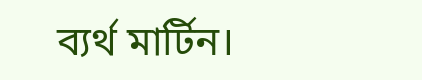ব্যর্থ মার্টিন।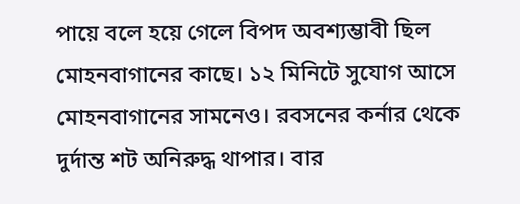পায়ে বলে হয়ে গেলে বিপদ অবশ্যম্ভাবী ছিল মোহনবাগানের কাছে। ১২ মিনিটে সুযোগ আসে মোহনবাগানের সামনেও। রবসনের কর্নার থেকে দুর্দান্ত শট অনিরুদ্ধ থাপার। বার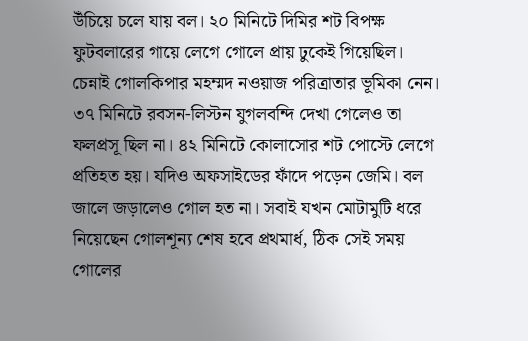উঁচিয়ে চলে যায় বল। ২০ মিনিটে দিমির শট বিপক্ষ ফুটবলারের গায়ে লেগে গোলে প্রায় ঢুকেই গিয়েছিল। চেন্নাই গোলকিপার মহম্মদ নওয়াজ পরিত্রাতার ভূমিকা নেন। ৩৭ মিনিটে রবসন-লিস্টন যুগলবন্দি দেখা গেলেও তা ফলপ্রসূ ছিল না। ৪২ মিনিটে কোলাসোর শট পোস্টে লেগে প্রতিহত হয়। যদিও অফসাইডের ফাঁদে পড়েন জেমি। বল জালে জড়ালেও গোল হত না। সবাই যখন মোটামুটি ধরে নিয়েছেন গোলশূন্য শেষ হবে প্রথমার্ধ, ঠিক সেই সময় গোলের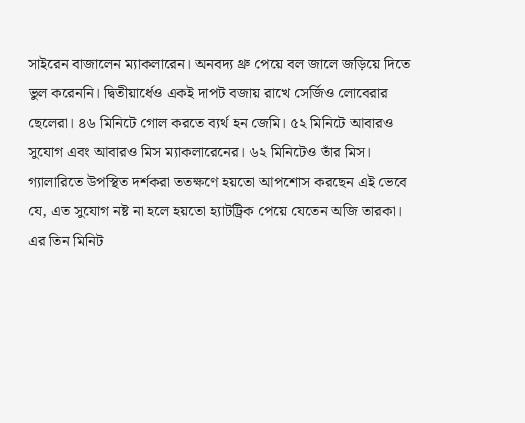সাইরেন বাজালেন ম্যাকলারেন। অনবদ্য থ্রু পেয়ে বল জালে জড়িয়ে দিতে ভুল করেননি। দ্বিতীয়ার্ধেও একই দাপট বজায় রাখে সের্জিও লোবেরার ছেলেরা। ৪৬ মিনিটে গোল করতে ব্যর্থ হন জেমি। ৫২ মিনিটে আবারও সুযোগ এবং আবারও মিস ম্যাকলারেনের। ৬২ মিনিটেও তাঁর মিস। গ্যালারিতে উপস্থিত দর্শকরা ততক্ষণে হয়তো আপশোস করছেন এই ভেবে যে, এত সুযোগ নষ্ট না হলে হয়তো হ্যাটট্রিক পেয়ে যেতেন অজি তারকা। এর তিন মিনিট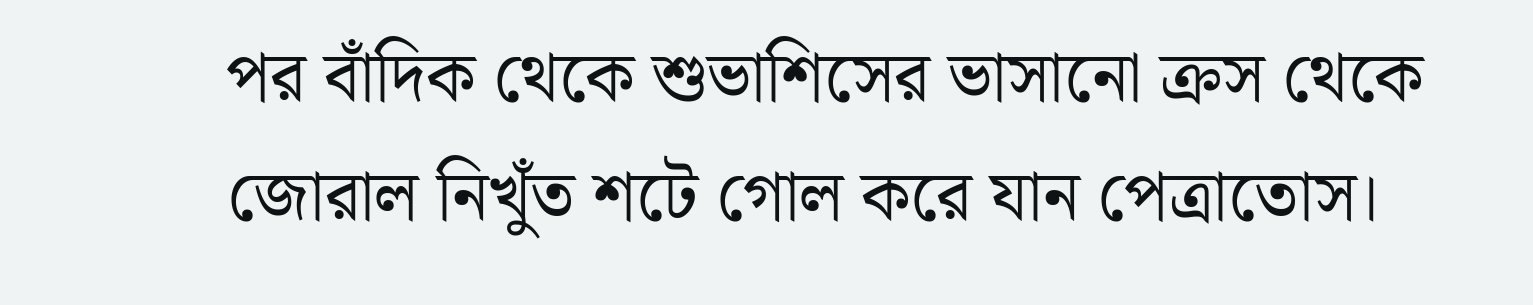পর বাঁদিক থেকে শুভাশিসের ভাসানো ক্রস থেকে জোরাল নিখুঁত শটে গোল করে যান পেত্রাতোস।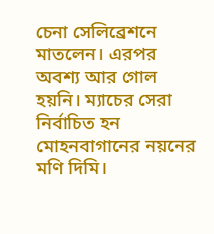চেনা সেলিব্রেশনে মাতলেন। এরপর অবশ্য আর গোল হয়নি। ম্যাচের সেরা নির্বাচিত হন মোহনবাগানের নয়নের মণি দিমি।